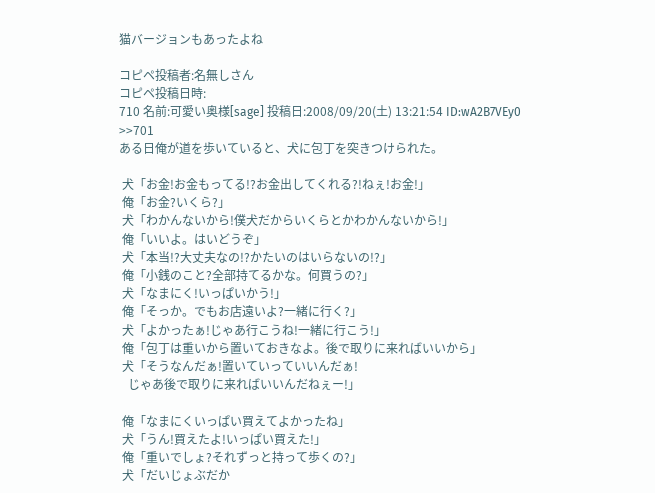猫バージョンもあったよね

コピペ投稿者:名無しさん
コピペ投稿日時:
710 名前:可愛い奥様[sage] 投稿日:2008/09/20(土) 13:21:54 ID:wA2B7VEy0
>>701
ある日俺が道を歩いていると、犬に包丁を突きつけられた。

 犬「お金!お金もってる!?お金出してくれる?!ねぇ!お金!」
 俺「お金?いくら?」
 犬「わかんないから!僕犬だからいくらとかわかんないから!」
 俺「いいよ。はいどうぞ」
 犬「本当!?大丈夫なの!?かたいのはいらないの!?」
 俺「小銭のこと?全部持てるかな。何買うの?」
 犬「なまにく!いっぱいかう!」
 俺「そっか。でもお店遠いよ?一緒に行く?」
 犬「よかったぁ!じゃあ行こうね!一緒に行こう!」
 俺「包丁は重いから置いておきなよ。後で取りに来ればいいから」
 犬「そうなんだぁ!置いていっていいんだぁ!
   じゃあ後で取りに来ればいいんだねぇー!」

 俺「なまにくいっぱい買えてよかったね」
 犬「うん!買えたよ!いっぱい買えた!」
 俺「重いでしょ?それずっと持って歩くの?」
 犬「だいじょぶだか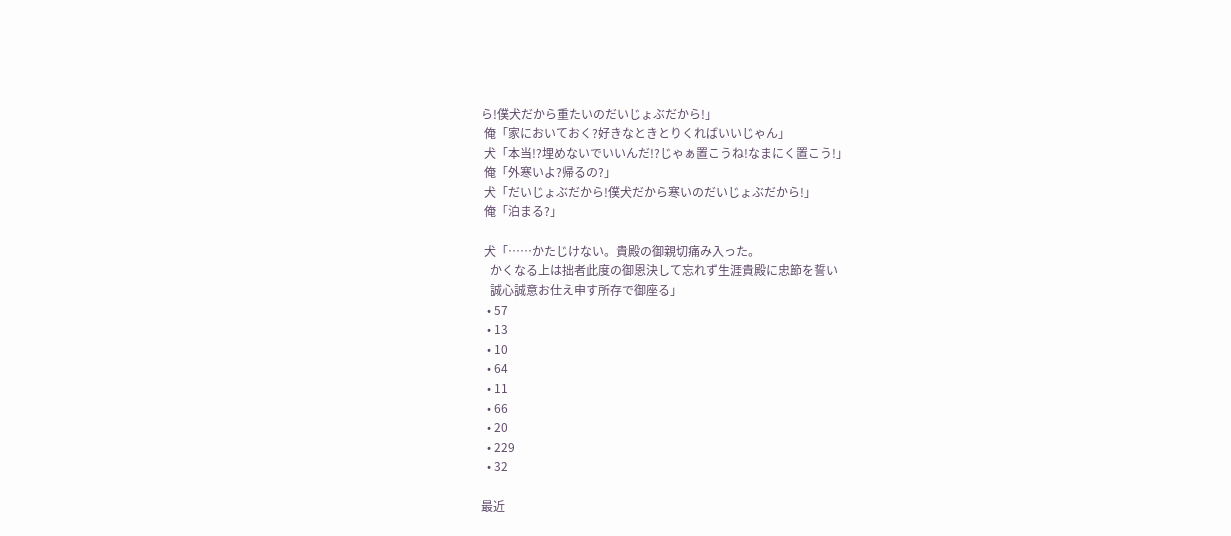ら!僕犬だから重たいのだいじょぶだから!」
 俺「家においておく?好きなときとりくればいいじゃん」
 犬「本当!?埋めないでいいんだ!?じゃぁ置こうね!なまにく置こう!」
 俺「外寒いよ?帰るの?」
 犬「だいじょぶだから!僕犬だから寒いのだいじょぶだから!」
 俺「泊まる?」

 犬「……かたじけない。貴殿の御親切痛み入った。
   かくなる上は拙者此度の御恩決して忘れず生涯貴殿に忠節を誓い
   誠心誠意お仕え申す所存で御座る」
  • 57
  • 13
  • 10
  • 64
  • 11
  • 66
  • 20
  • 229
  • 32

最近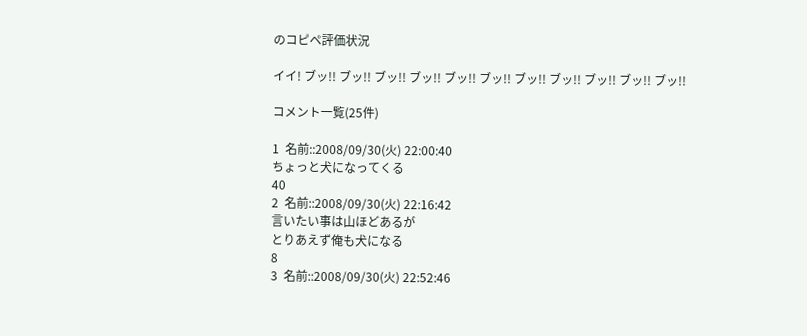のコピペ評価状況

イイ! ブッ!! ブッ!! ブッ!! ブッ!! ブッ!! ブッ!! ブッ!! ブッ!! ブッ!! ブッ!! ブッ!!

コメント一覧(25件)

1  名前::2008/09/30(火) 22:00:40
ちょっと犬になってくる
40
2  名前::2008/09/30(火) 22:16:42
言いたい事は山ほどあるが
とりあえず俺も犬になる
8
3  名前::2008/09/30(火) 22:52:46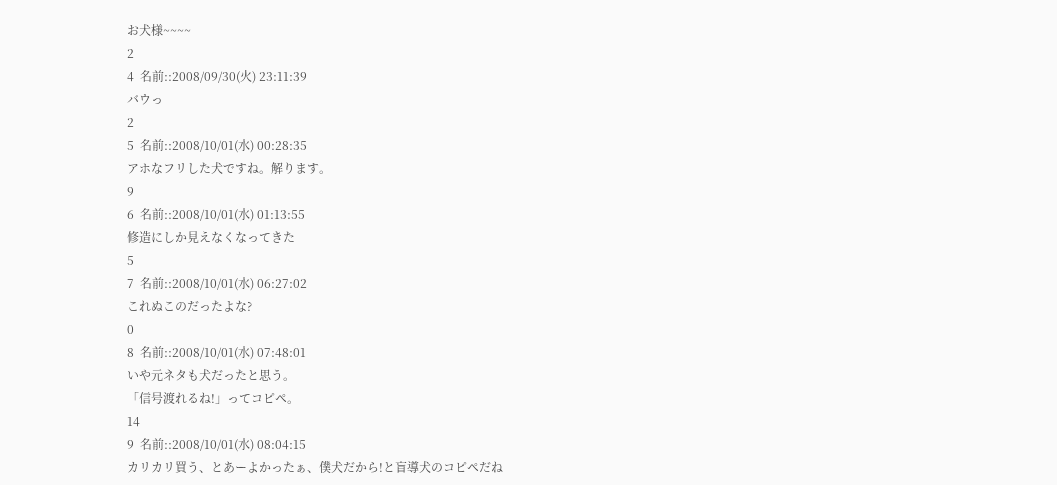お犬様~~~~
2
4  名前::2008/09/30(火) 23:11:39
バウっ
2
5  名前::2008/10/01(水) 00:28:35
アホなフリした犬ですね。解ります。
9
6  名前::2008/10/01(水) 01:13:55
修造にしか見えなくなってきた
5
7  名前::2008/10/01(水) 06:27:02
これぬこのだったよな?
0
8  名前::2008/10/01(水) 07:48:01
いや元ネタも犬だったと思う。
「信号渡れるね!」ってコピペ。
14
9  名前::2008/10/01(水) 08:04:15
カリカリ買う、とあーよかったぁ、僕犬だから!と盲導犬のコピペだね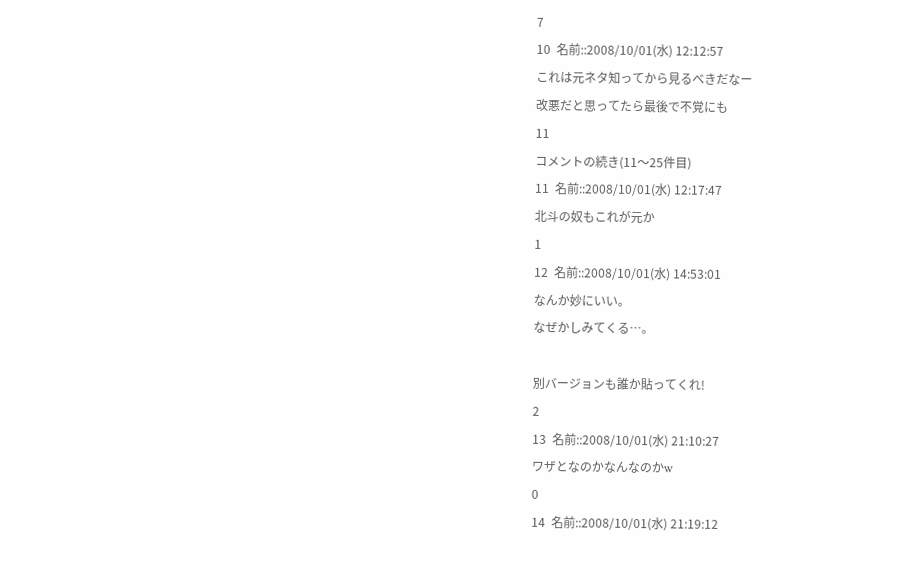7
10  名前::2008/10/01(水) 12:12:57
これは元ネタ知ってから見るべきだなー
改悪だと思ってたら最後で不覚にも
11
コメントの続き(11〜25件目)
11  名前::2008/10/01(水) 12:17:47
北斗の奴もこれが元か
1
12  名前::2008/10/01(水) 14:53:01
なんか妙にいい。
なぜかしみてくる…。

別バージョンも誰か貼ってくれ!
2
13  名前::2008/10/01(水) 21:10:27
ワザとなのかなんなのかw
0
14  名前::2008/10/01(水) 21:19:12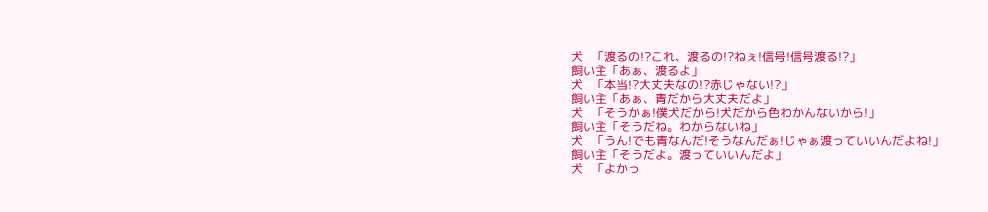犬   「渡るの!?これ、渡るの!?ねぇ!信号!信号渡る!?」
飼い主「あぁ、渡るよ」
犬   「本当!?大丈夫なの!?赤じゃない!?」
飼い主「あぁ、青だから大丈夫だよ」
犬   「そうかぁ!僕犬だから!犬だから色わかんないから!」
飼い主「そうだね。わからないね」
犬   「うん!でも青なんだ!そうなんだぁ!じゃぁ渡っていいんだよね!」
飼い主「そうだよ。渡っていいんだよ」
犬   「よかっ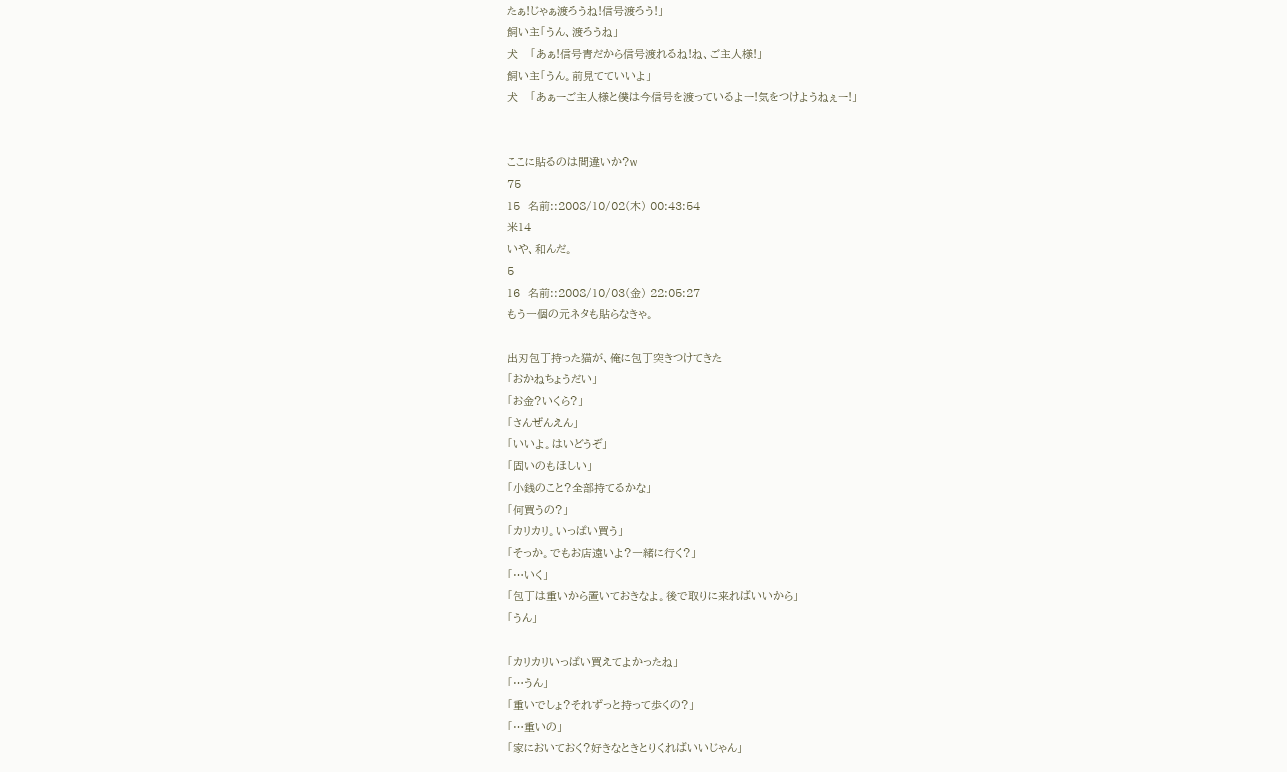たぁ!じゃぁ渡ろうね!信号渡ろう!」
飼い主「うん、渡ろうね」
犬   「あぁ!信号青だから信号渡れるね!ね、ご主人様!」
飼い主「うん。前見てていいよ」
犬   「あぁーご主人様と僕は今信号を渡っているよー!気をつけようねぇー!」


ここに貼るのは間違いか?w
75
15  名前::2008/10/02(木) 00:43:54
米14
いや、和んだ。
5
16  名前::2008/10/03(金) 22:05:27
もう一個の元ネタも貼らなきゃ。

出刃包丁持った猫が、俺に包丁突きつけてきた
「おかねちょうだい」
「お金?いくら?」
「さんぜんえん」
「いいよ。はいどうぞ」
「固いのもほしい」
「小銭のこと?全部持てるかな」
「何買うの?」
「カリカリ。いっぱい買う」
「そっか。でもお店遠いよ?一緒に行く?」
「…いく」
「包丁は重いから置いておきなよ。後で取りに来ればいいから」
「うん」

「カリカリいっぱい買えてよかったね」
「…うん」
「重いでしょ?それずっと持って歩くの?」
「…重いの」
「家においておく?好きなときとりくればいいじゃん」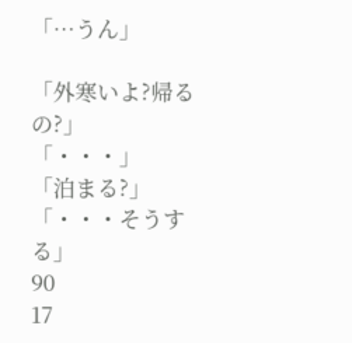「…うん」

「外寒いよ?帰るの?」
「・・・」
「泊まる?」
「・・・そうする」
90
17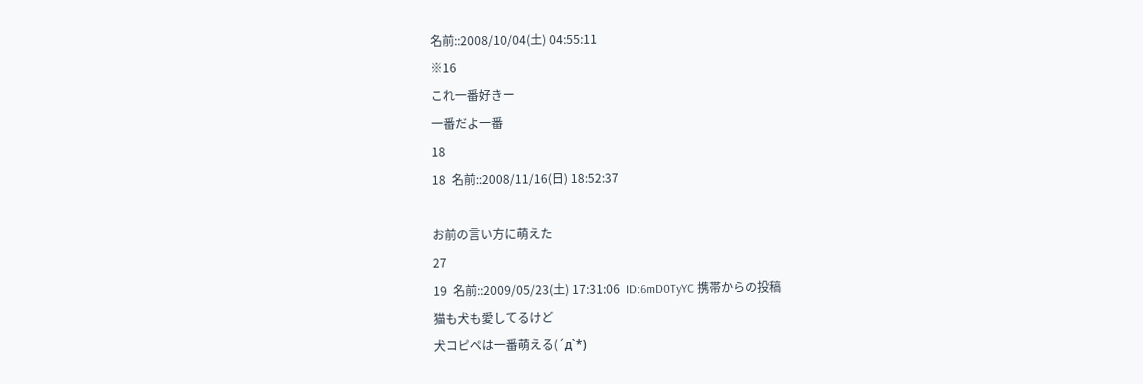名前::2008/10/04(土) 04:55:11
※16
これ一番好きー
一番だよ一番
18
18  名前::2008/11/16(日) 18:52:37

お前の言い方に萌えた
27
19  名前::2009/05/23(土) 17:31:06  ID:6mD0TyYC 携帯からの投稿
猫も犬も愛してるけど
犬コピペは一番萌える(´д`*)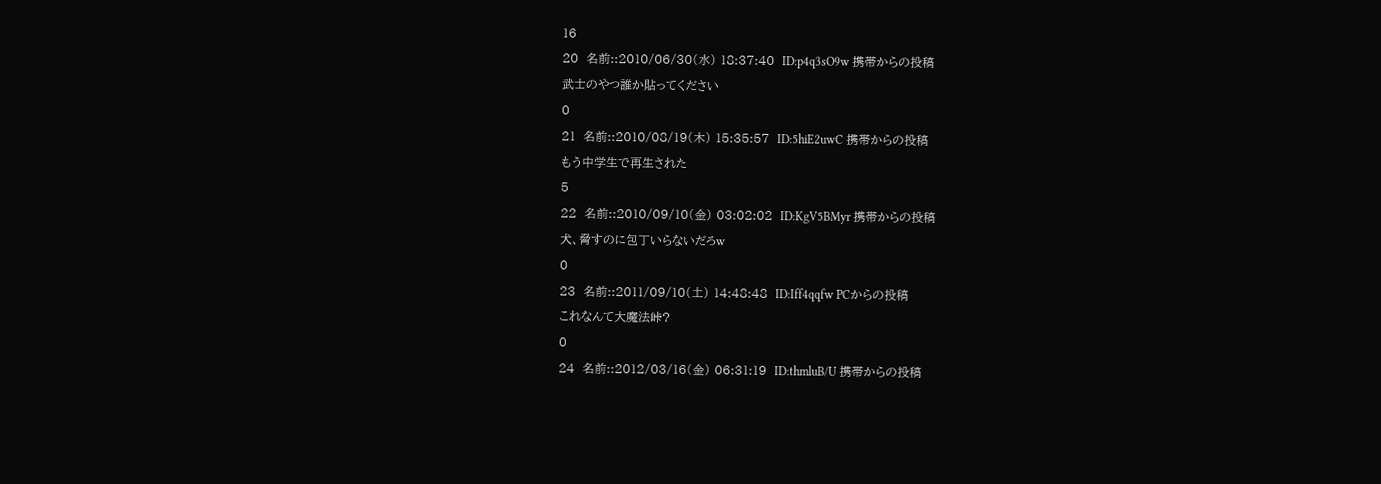16
20  名前::2010/06/30(水) 18:37:40  ID:p4q3sO9w 携帯からの投稿
武士のやつ誰か貼ってください
0
21  名前::2010/08/19(木) 15:35:57  ID:5hiE2uwC 携帯からの投稿
もう中学生で再生された
5
22  名前::2010/09/10(金) 03:02:02  ID:KgV5BMyr 携帯からの投稿
犬、脅すのに包丁いらないだろw
0
23  名前::2011/09/10(土) 14:48:48  ID:Iff4qqfw PCからの投稿
これなんて大魔法峠?
0
24  名前::2012/03/16(金) 06:31:19  ID:thmluB/U 携帯からの投稿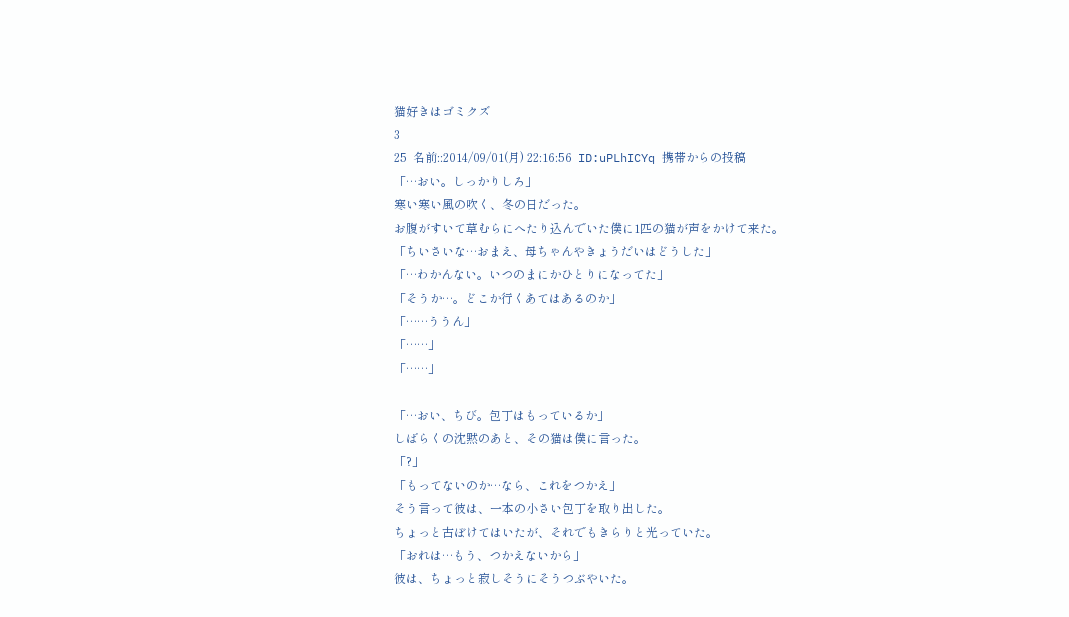猫好きはゴミクズ
3
25  名前::2014/09/01(月) 22:16:56  ID:uPLhICYq 携帯からの投稿
「…おい。しっかりしろ」
寒い寒い風の吹く、冬の日だった。
お腹がすいて草むらにへたり込んでいた僕に1匹の猫が声をかけて来た。
「ちいさいな…おまえ、母ちゃんやきょうだいはどうした」
「…わかんない。いつのまにかひとりになってた」
「そうか…。どこか行くあてはあるのか」
「……ううん」
「……」
「……」

「…おい、ちび。包丁はもっているか」
しばらくの沈黙のあと、その猫は僕に言った。
「?」
「もってないのか…なら、これをつかえ」
そう言って彼は、一本の小さい包丁を取り出した。
ちょっと古ぼけてはいたが、それでもきらりと光っていた。
「おれは…もう、つかえないから」
彼は、ちょっと寂しそうにそうつぶやいた。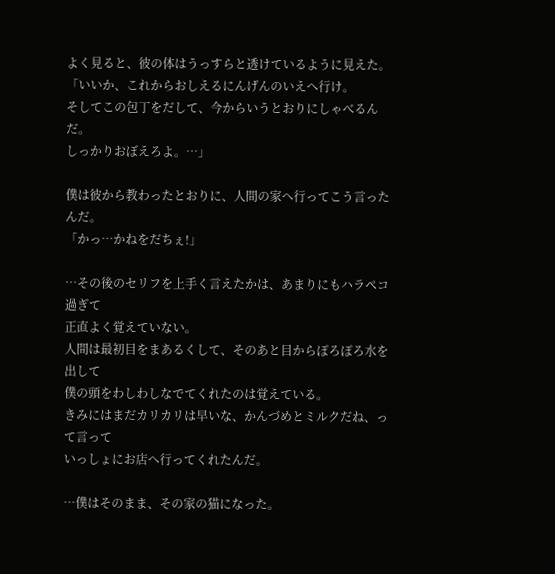よく見ると、彼の体はうっすらと透けているように見えた。
「いいか、これからおしえるにんげんのいえへ行け。
そしてこの包丁をだして、今からいうとおりにしゃべるんだ。
しっかりおぼえろよ。…」

僕は彼から教わったとおりに、人間の家へ行ってこう言ったんだ。
「かっ…かねをだちぇ!」

…その後のセリフを上手く言えたかは、あまりにもハラペコ過ぎて
正直よく覚えていない。
人間は最初目をまあるくして、そのあと目からぽろぽろ水を出して
僕の頭をわしわしなでてくれたのは覚えている。
きみにはまだカリカリは早いな、かんづめとミルクだね、って言って
いっしょにお店へ行ってくれたんだ。

…僕はそのまま、その家の猫になった。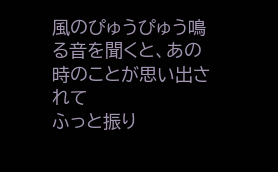風のぴゅうぴゅう鳴る音を聞くと、あの時のことが思い出されて
ふっと振り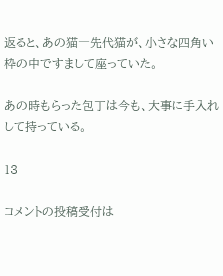返ると、あの猫―先代猫が、小さな四角い枠の中ですまして座っていた。

あの時もらった包丁は今も、大事に手入れして持っている。

13

コメントの投稿受付は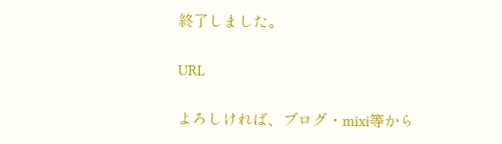終了しました。

URL

よろしければ、ブログ・mixi等から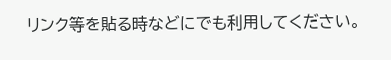リンク等を貼る時などにでも利用してください。